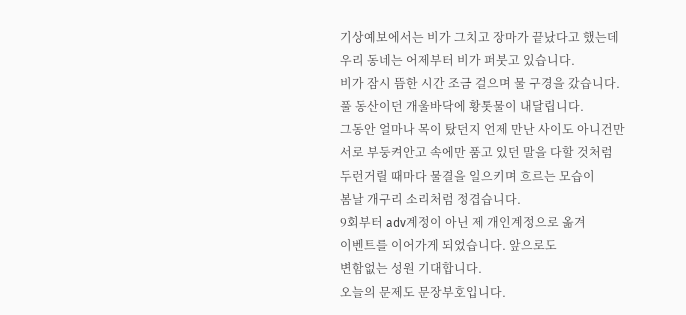기상예보에서는 비가 그치고 장마가 끝났다고 했는데
우리 동네는 어제부터 비가 퍼붓고 있습니다.
비가 잠시 뜸한 시간 조금 걸으며 물 구경을 갔습니다.
풀 동산이던 개울바닥에 황톳물이 내달립니다.
그동안 얼마나 목이 탔던지 언제 만난 사이도 아니건만
서로 부둥켜안고 속에만 품고 있던 말을 다할 것처럼
두런거릴 때마다 물결을 일으키며 흐르는 모습이
봄날 개구리 소리처럼 정겹습니다.
9회부터 adv계정이 아닌 제 개인계정으로 옮겨
이벤트를 이어가게 되었습니다. 앞으로도
변함없는 성원 기대합니다.
오늘의 문제도 문장부호입니다.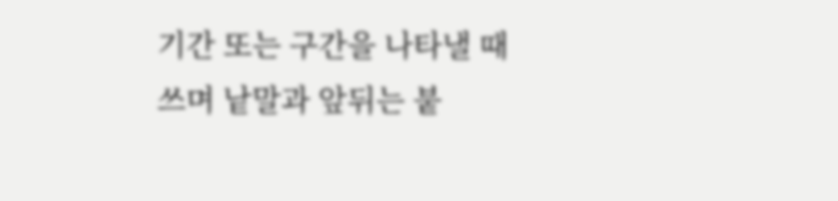기간 또는 구간을 나타낼 때 쓰며 낱말과 앞뒤는 붙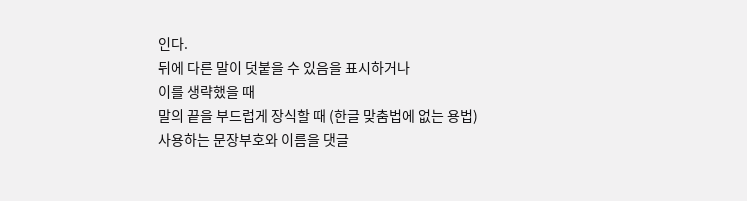인다.
뒤에 다른 말이 덧붙을 수 있음을 표시하거나
이를 생략했을 때
말의 끝을 부드럽게 장식할 때 (한글 맞춤법에 없는 용법)
사용하는 문장부호와 이름을 댓글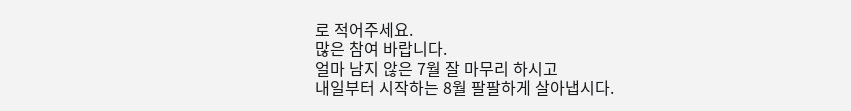로 적어주세요.
많은 참여 바랍니다.
얼마 남지 않은 7월 잘 마무리 하시고
내일부터 시작하는 8월 팔팔하게 살아냅시다.